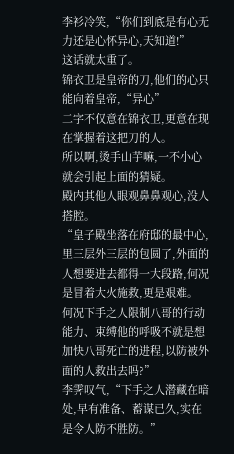李衫冷笑,“你们到底是有心无力还是心怀异心,天知道!”
这话就太重了。
锦衣卫是皇帝的刀,他们的心只能向着皇帝,“异心”
二字不仅意在锦衣卫,更意在现在掌握着这把刀的人。
所以啊,烫手山芋嘛,一不小心就会引起上面的猜疑。
殿内其他人眼观鼻鼻观心,没人搭腔。
“皇子殿坐落在府邸的最中心,里三层外三层的包圆了,外面的人想要进去都得一大段路,何况是冒着大火施救,更是艰难。
何况下手之人限制八哥的行动能力、束缚他的呼吸不就是想加快八哥死亡的进程,以防被外面的人救出去吗?”
李霁叹气,“下手之人潜藏在暗处,早有准备、蓄谋已久,实在是令人防不胜防。”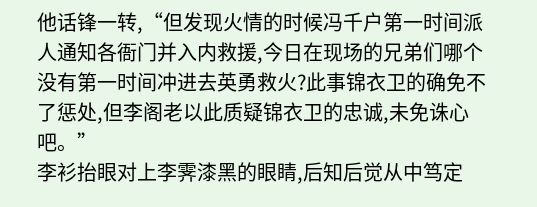他话锋一转,“但发现火情的时候冯千户第一时间派人通知各衙门并入内救援,今日在现场的兄弟们哪个没有第一时间冲进去英勇救火?此事锦衣卫的确免不了惩处,但李阁老以此质疑锦衣卫的忠诚,未免诛心吧。”
李衫抬眼对上李霁漆黑的眼睛,后知后觉从中笃定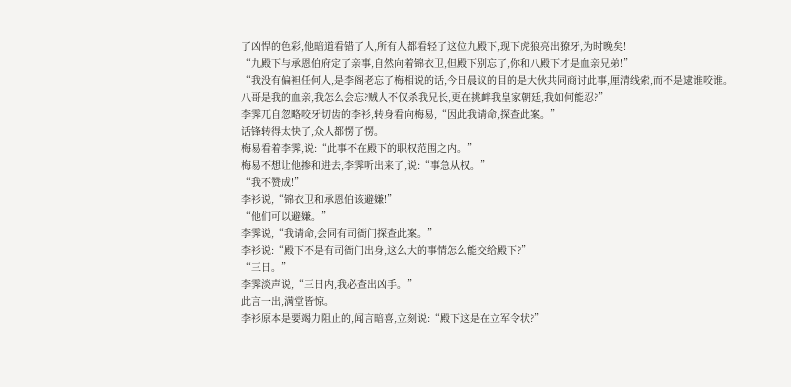了凶悍的色彩,他暗道看错了人,所有人都看轻了这位九殿下,现下虎狼亮出獠牙,为时晚矣!
“九殿下与承恩伯府定了亲事,自然向着锦衣卫,但殿下别忘了,你和八殿下才是血亲兄弟!”
“我没有偏袒任何人,是李阁老忘了梅相说的话,今日晨议的目的是大伙共同商讨此事,厘清线索,而不是逮谁咬谁。
八哥是我的血亲,我怎么会忘?贼人不仅杀我兄长,更在挑衅我皇家朝廷,我如何能忍?”
李霁兀自忽略咬牙切齿的李衫,转身看向梅易,“因此我请命,探查此案。”
话锋转得太快了,众人都愣了愣。
梅易看着李霁,说:“此事不在殿下的职权范围之内。”
梅易不想让他掺和进去,李霁听出来了,说:“事急从权。”
“我不赞成!”
李衫说,“锦衣卫和承恩伯该避嫌!”
“他们可以避嫌。”
李霁说,“我请命,会同有司衙门探查此案。”
李衫说:“殿下不是有司衙门出身,这么大的事情怎么能交给殿下?”
“三日。”
李霁淡声说,“三日内,我必查出凶手。”
此言一出,满堂皆惊。
李衫原本是要竭力阻止的,闻言暗喜,立刻说:“殿下这是在立军令状?”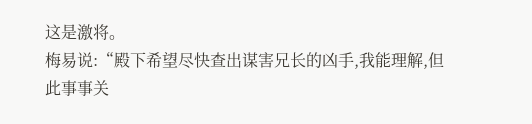这是激将。
梅易说:“殿下希望尽快查出谋害兄长的凶手,我能理解,但此事事关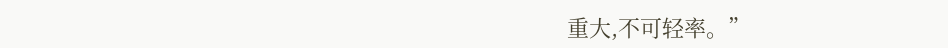重大,不可轻率。”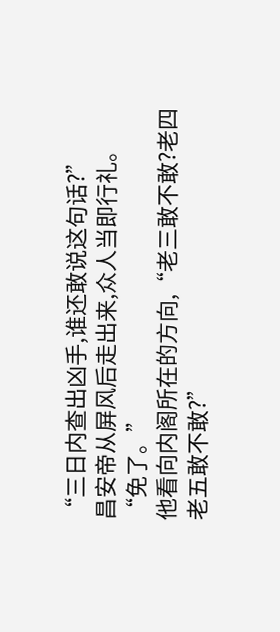“三日内查出凶手,谁还敢说这句话?”
昌安帝从屏风后走出来,众人当即行礼。
“免了。”
他看向内阁所在的方向,“老三敢不敢?老四老五敢不敢?”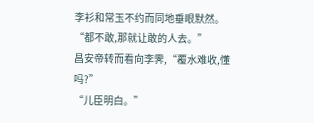李衫和常玉不约而同地垂眼默然。
“都不敢,那就让敢的人去。”
昌安帝转而看向李霁,“覆水难收,懂吗?”
“儿臣明白。”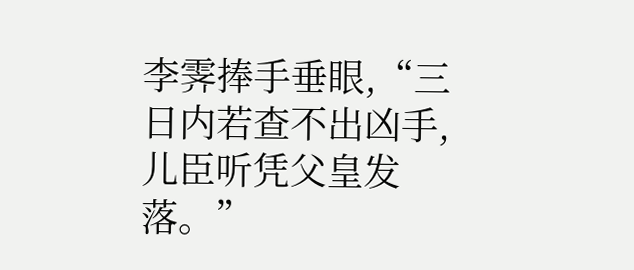李霁捧手垂眼,“三日内若查不出凶手,儿臣听凭父皇发落。”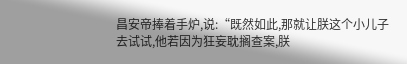昌安帝捧着手炉,说:“既然如此,那就让朕这个小儿子去试试,他若因为狂妄耽搁查案,朕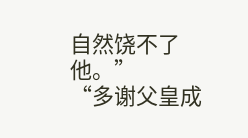自然饶不了他。”
“多谢父皇成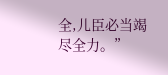全,儿臣必当竭尽全力。”